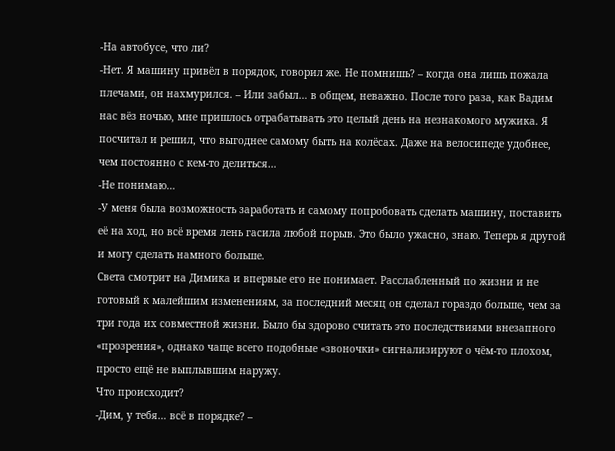-На автобусе, что ли?
-Нет. Я машину привёл в порядок, говорил же. Не помнишь? – когда она лишь пожала плечами, он нахмурился. – Или забыл… в общем, неважно. После того раза, как Вадим нас вёз ночью, мне пришлось отрабатывать это целый день на незнакомого мужика. Я посчитал и решил, что выгоднее самому быть на колёсах. Даже на велосипеде удобнее, чем постоянно с кем-то делиться…
-Не понимаю…
-У меня была возможность заработать и самому попробовать сделать машину, поставить её на ход, но всё время лень гасила любой порыв. Это было ужасно, знаю. Теперь я другой и могу сделать намного больше.
Света смотрит на Димика и впервые его не понимает. Расслабленный по жизни и не готовый к малейшим изменениям, за последний месяц он сделал гораздо больше, чем за три года их совместной жизни. Было бы здорово считать это последствиями внезапного «прозрения», однако чаще всего подобные «звоночки» сигнализируют о чём-то плохом, просто ещё не выплывшим наружу.
Что происходит?
-Дим, у тебя… всё в порядке? –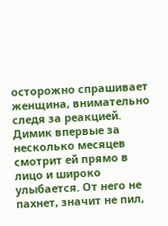осторожно спрашивает женщина, внимательно следя за реакцией. Димик впервые за несколько месяцев смотрит ей прямо в лицо и широко улыбается. От него не пахнет, значит не пил,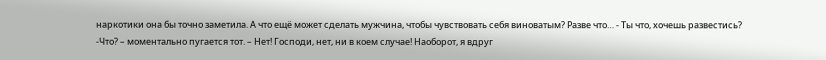наркотики она бы точно заметила. А что ещё может сделать мужчина, чтобы чувствовать себя виноватым? Разве что… - Ты что, хочешь развестись?
-Что? – моментально пугается тот. – Нет! Господи, нет, ни в коем случае! Наоборот, я вдруг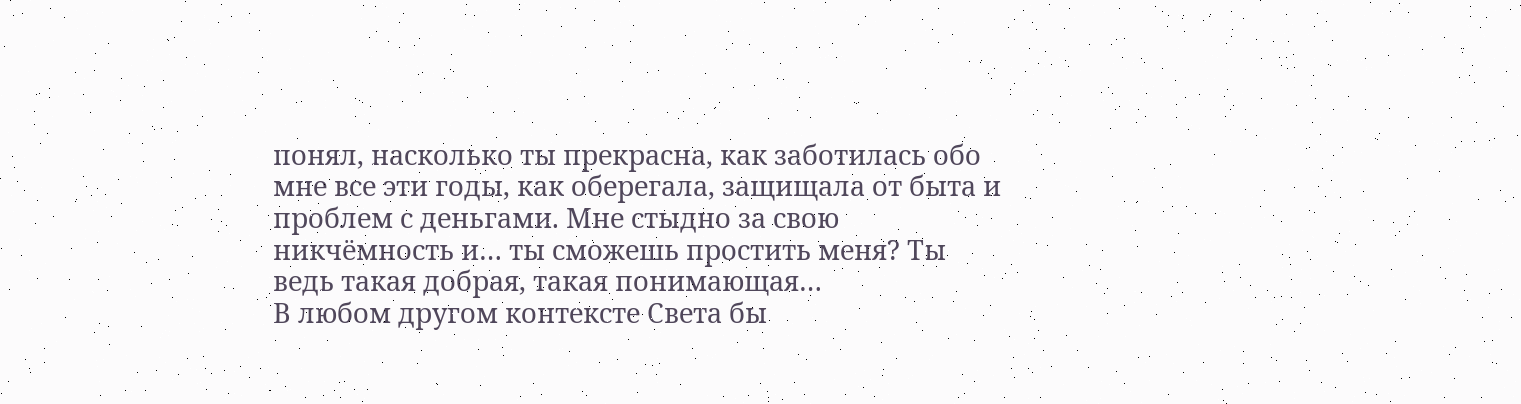понял, насколько ты прекрасна, как заботилась обо мне все эти годы, как оберегала, защищала от быта и проблем с деньгами. Мне стыдно за свою никчёмность и… ты сможешь простить меня? Ты ведь такая добрая, такая понимающая…
В любом другом контексте Света бы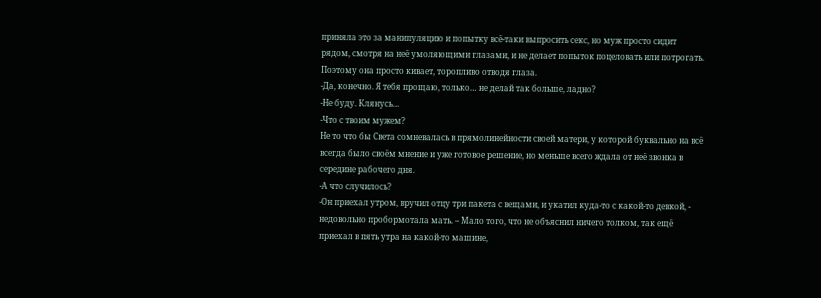приняла это за манипуляцию и попытку всё-таки выпросить секс, но муж просто сидит рядом, смотря на неё умоляющими глазами, и не делает попыток поцеловать или потрогать. Поэтому она просто кивает, торопливо отводя глаза.
-Да, конечно. Я тебя прощаю, только… не делай так больше, ладно?
-Не буду. Клянусь…
-Что с твоим мужем?
Не то что бы Света сомневалась в прямолинейности своей матери, у которой буквально на всё всегда было своём мнение и уже готовое решение, но меньше всего ждала от неё звонка в середине рабочего дня.
-А что случилось?
-Он приехал утром, вручил отцу три пакета с вещами, и укатил куда-то с какой-то девкой, - недовольно пробормотала мать. – Мало того, что не объяснил ничего толком, так ещё приехал в пять утра на какой-то машине,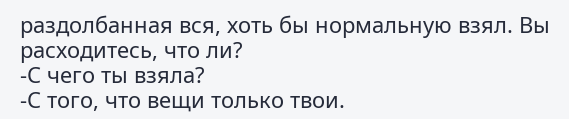раздолбанная вся, хоть бы нормальную взял. Вы расходитесь, что ли?
-С чего ты взяла?
-С того, что вещи только твои.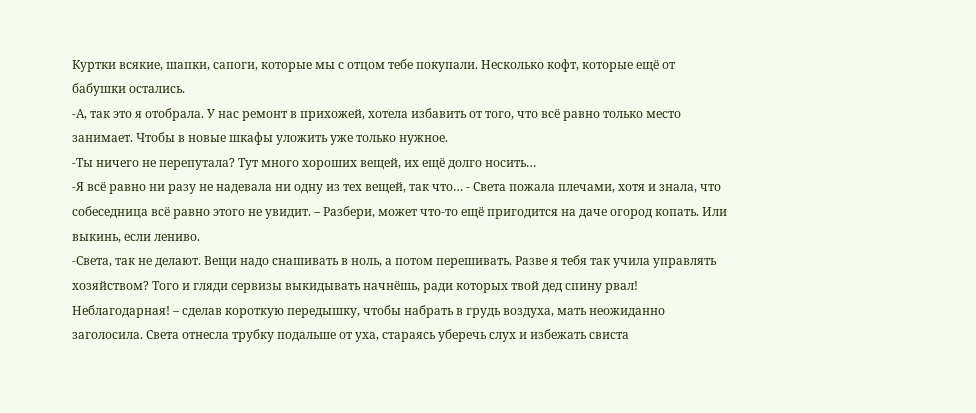Куртки всякие, шапки, сапоги, которые мы с отцом тебе покупали. Несколько кофт, которые ещё от бабушки остались.
-А, так это я отобрала. У нас ремонт в прихожей, хотела избавить от того, что всё равно только место занимает. Чтобы в новые шкафы уложить уже только нужное.
-Ты ничего не перепутала? Тут много хороших вещей, их ещё долго носить…
-Я всё равно ни разу не надевала ни одну из тех вещей, так что… - Света пожала плечами, хотя и знала, что собеседница всё равно этого не увидит. – Разбери, может что-то ещё пригодится на даче огород копать. Или выкинь, если лениво.
-Света, так не делают. Вещи надо снашивать в ноль, а потом перешивать. Разве я тебя так учила управлять хозяйством? Того и гляди сервизы выкидывать начнёшь, ради которых твой дед спину рвал! Неблагодарная! – сделав короткую передышку, чтобы набрать в грудь воздуха, мать неожиданно заголосила. Света отнесла трубку подальше от уха, стараясь уберечь слух и избежать свиста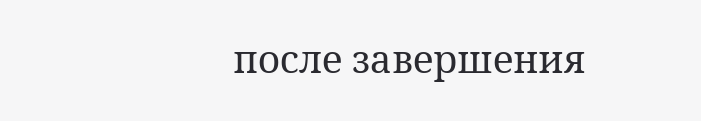после завершения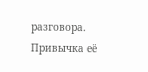разговора. Привычка её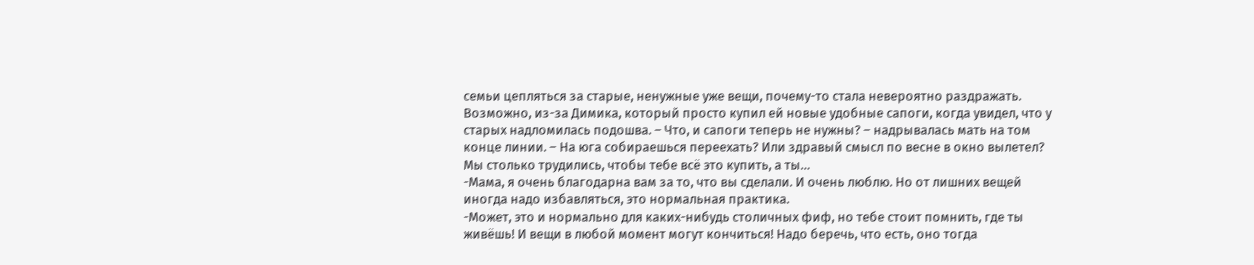семьи цепляться за старые, ненужные уже вещи, почему-то стала невероятно раздражать. Возможно, из-за Димика, который просто купил ей новые удобные сапоги, когда увидел, что у старых надломилась подошва. – Что, и сапоги теперь не нужны? – надрывалась мать на том конце линии. – На юга собираешься переехать? Или здравый смысл по весне в окно вылетел? Мы столько трудились, чтобы тебе всё это купить, а ты…
-Мама, я очень благодарна вам за то, что вы сделали. И очень люблю. Но от лишних вещей иногда надо избавляться, это нормальная практика.
-Может, это и нормально для каких-нибудь столичных фиф, но тебе стоит помнить, где ты живёшь! И вещи в любой момент могут кончиться! Надо беречь, что есть, оно тогда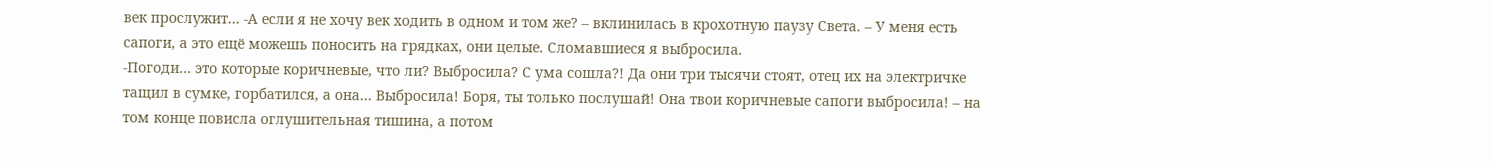век прослужит… -А если я не хочу век ходить в одном и том же? – вклинилась в крохотную паузу Света. – У меня есть сапоги, а это ещё можешь поносить на грядках, они целые. Сломавшиеся я выбросила.
-Погоди… это которые коричневые, что ли? Выбросила? С ума сошла?! Да они три тысячи стоят, отец их на электричке тащил в сумке, горбатился, а она… Выбросила! Боря, ты только послушай! Она твои коричневые сапоги выбросила! – на том конце повисла оглушительная тишина, а потом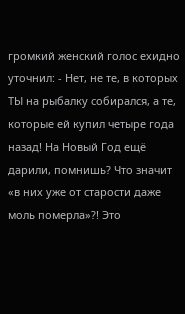громкий женский голос ехидно уточнил: - Нет, не те, в которых ТЫ на рыбалку собирался, а те, которые ей купил четыре года назад! На Новый Год ещё дарили, помнишь? Что значит «в них уже от старости даже моль померла»?! Это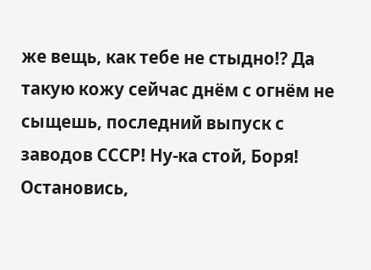же вещь, как тебе не стыдно!? Да такую кожу сейчас днём с огнём не сыщешь, последний выпуск с заводов СССР! Ну-ка стой, Боря! Остановись,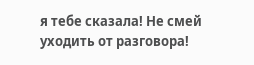я тебе сказала! Не смей уходить от разговора!